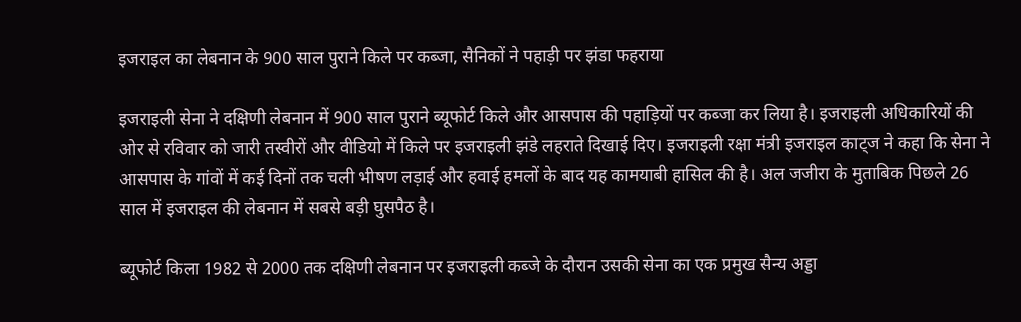इजराइल का लेबनान के 900 साल पुराने किले पर कब्जा, सैनिकों ने पहाड़ी पर झंडा फहराया

इजराइली सेना ने दक्षिणी लेबनान में 900 साल पुराने ब्यूफोर्ट किले और आसपास की पहाड़ियों पर कब्जा कर लिया है। इजराइली अधिकारियों की ओर से रविवार को जारी तस्वीरों और वीडियो में किले पर इजराइली झंडे लहराते दिखाई दिए। इजराइली रक्षा मंत्री इजराइल काट्ज ने कहा कि सेना ने आसपास के गांवों में कई दिनों तक चली भीषण लड़ाई और हवाई हमलों के बाद यह कामयाबी हासिल की है। अल जजीरा के मुताबिक पिछले 26 साल में इजराइल की लेबनान में सबसे बड़ी घुसपैठ है।

ब्यूफोर्ट किला 1982 से 2000 तक दक्षिणी लेबनान पर इजराइली कब्जे के दौरान उसकी सेना का एक प्रमुख सैन्य अड्डा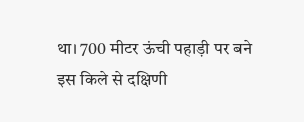था। 700 मीटर ऊंची पहाड़ी पर बने इस किले से दक्षिणी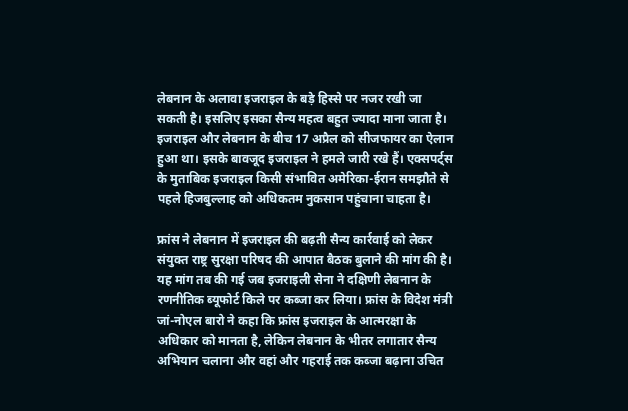लेबनान के अलावा इजराइल के बड़े हिस्से पर नजर रखी जा सकती है। इसलिए इसका सैन्य महत्व बहुत ज्यादा माना जाता है। इजराइल और लेबनान के बीच 17 अप्रैल को सीजफायर का ऐलान हुआ था। इसके बावजूद इजराइल ने हमले जारी रखे हैं। एक्सपर्ट्स के मुताबिक इजराइल किसी संभावित अमेरिका-ईरान समझौते से पहले हिजबुल्लाह को अधिकतम नुकसान पहुंचाना चाहता है।

फ्रांस ने लेबनान में इजराइल की बढ़ती सैन्य कार्रवाई को लेकर संयुक्त राष्ट्र सुरक्षा परिषद की आपात बैठक बुलाने की मांग की है। यह मांग तब की गई जब इजराइली सेना ने दक्षिणी लेबनान के रणनीतिक ब्यूफोर्ट किले पर कब्जा कर लिया। फ्रांस के विदेश मंत्री जां-नोएल बारो ने कहा कि फ्रांस इजराइल के आत्मरक्षा के अधिकार को मानता है, लेकिन लेबनान के भीतर लगातार सैन्य अभियान चलाना और वहां और गहराई तक कब्जा बढ़ाना उचित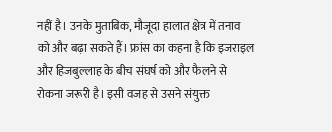नहीं है। उनके मुताबिक, मौजूदा हालात क्षेत्र में तनाव को और बढ़ा सकते हैं। फ्रांस का कहना है कि इजराइल और हिजबुल्लाह के बीच संघर्ष को और फैलने से रोकना जरूरी है। इसी वजह से उसने संयुक्त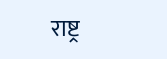राष्ट्र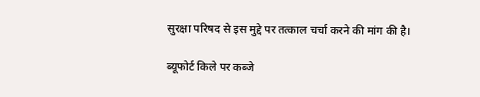सुरक्षा परिषद से इस मुद्दे पर तत्काल चर्चा करने की मांग की है।

ब्यूफोर्ट किले पर कब्जे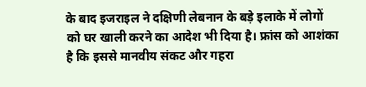के बाद इजराइल ने दक्षिणी लेबनान के बड़े इलाके में लोगों को घर खाली करने का आदेश भी दिया है। फ्रांस को आशंका है कि इससे मानवीय संकट और गहरा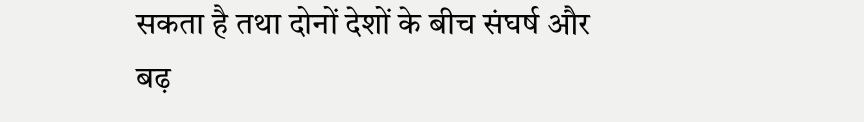सकता है तथा दोनों देशों के बीच संघर्ष और बढ़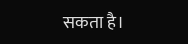सकता है।